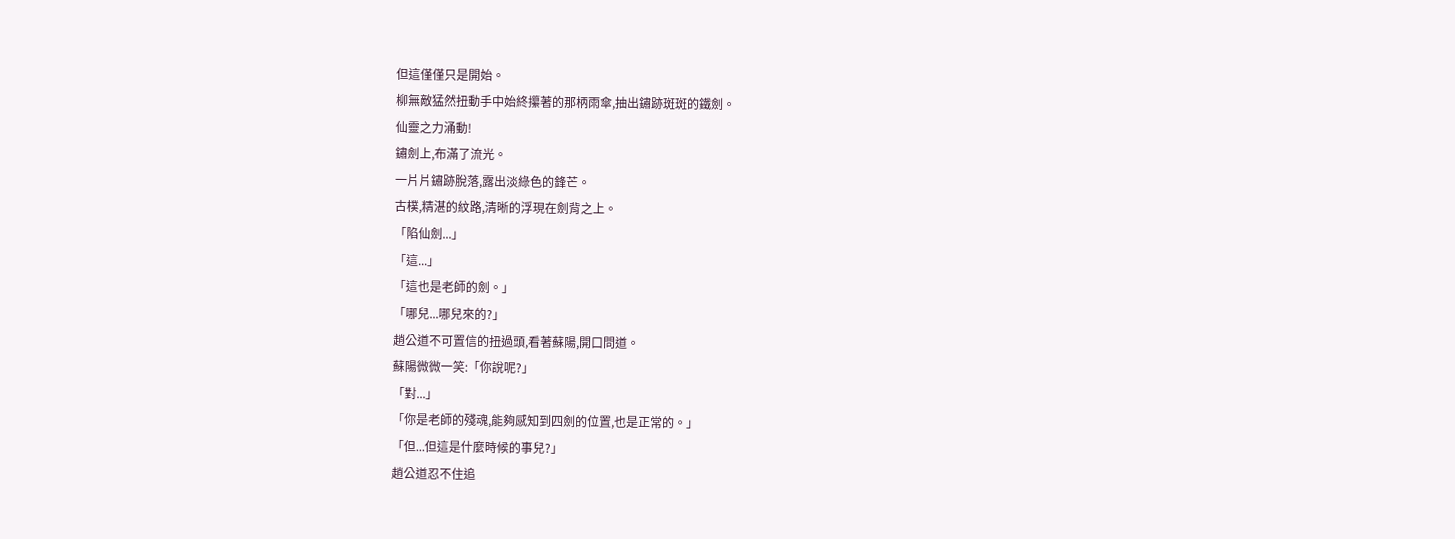但這僅僅只是開始。
柳無敵猛然扭動手中始終攥著的那柄雨傘,抽出鏽跡斑斑的鐵劍。
仙靈之力涌動!
鏽劍上,布滿了流光。
一片片鏽跡脫落,露出淡綠色的鋒芒。
古樸,精湛的紋路,清晰的浮現在劍背之上。
「陷仙劍...」
「這...」
「這也是老師的劍。」
「哪兒...哪兒來的?」
趙公道不可置信的扭過頭,看著蘇陽,開口問道。
蘇陽微微一笑:「你說呢?」
「對...」
「你是老師的殘魂,能夠感知到四劍的位置,也是正常的。」
「但...但這是什麼時候的事兒?」
趙公道忍不住追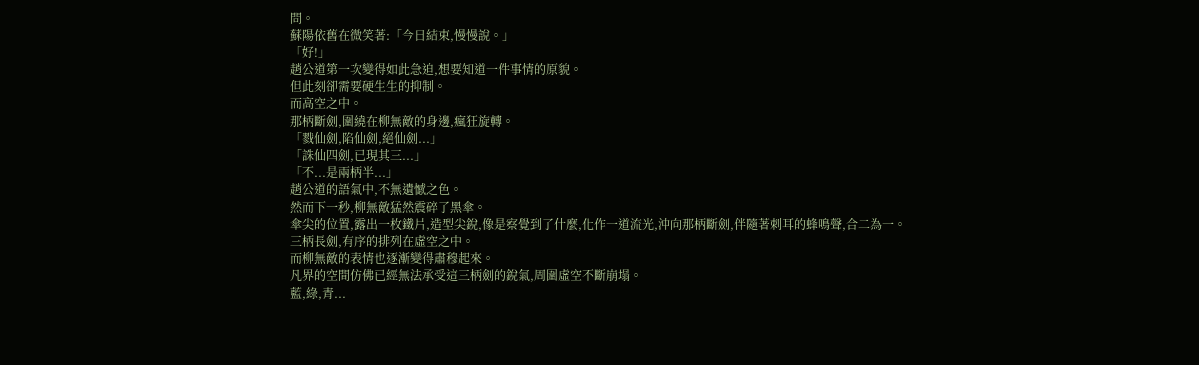問。
蘇陽依舊在微笑著:「今日結束,慢慢說。」
「好!」
趙公道第一次變得如此急迫,想要知道一件事情的原貌。
但此刻卻需要硬生生的抑制。
而高空之中。
那柄斷劍,圍繞在柳無敵的身邊,瘋狂旋轉。
「戮仙劍,陷仙劍,絕仙劍...」
「誅仙四劍,已現其三...」
「不...是兩柄半...」
趙公道的語氣中,不無遺憾之色。
然而下一秒,柳無敵猛然震碎了黑傘。
傘尖的位置,露出一枚鐵片,造型尖銳,像是察覺到了什麼,化作一道流光,沖向那柄斷劍,伴隨著刺耳的蜂鳴聲,合二為一。
三柄長劍,有序的排列在虛空之中。
而柳無敵的表情也逐漸變得肅穆起來。
凡界的空間仿佛已經無法承受這三柄劍的銳氣,周圍虛空不斷崩塌。
藍,綠,青...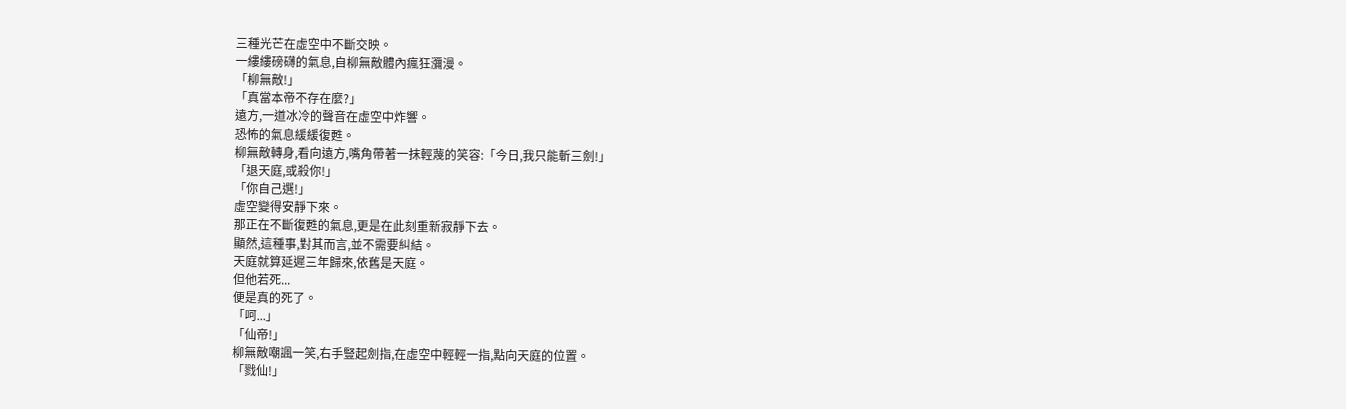三種光芒在虛空中不斷交映。
一縷縷磅礴的氣息,自柳無敵體內瘋狂瀰漫。
「柳無敵!」
「真當本帝不存在麼?」
遠方,一道冰冷的聲音在虛空中炸響。
恐怖的氣息緩緩復甦。
柳無敵轉身,看向遠方,嘴角帶著一抹輕蔑的笑容:「今日,我只能斬三劍!」
「退天庭,或殺你!」
「你自己選!」
虛空變得安靜下來。
那正在不斷復甦的氣息,更是在此刻重新寂靜下去。
顯然,這種事,對其而言,並不需要糾結。
天庭就算延遲三年歸來,依舊是天庭。
但他若死...
便是真的死了。
「呵...」
「仙帝!」
柳無敵嘲諷一笑,右手豎起劍指,在虛空中輕輕一指,點向天庭的位置。
「戮仙!」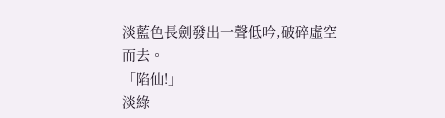淡藍色長劍發出一聲低吟,破碎虛空而去。
「陷仙!」
淡綠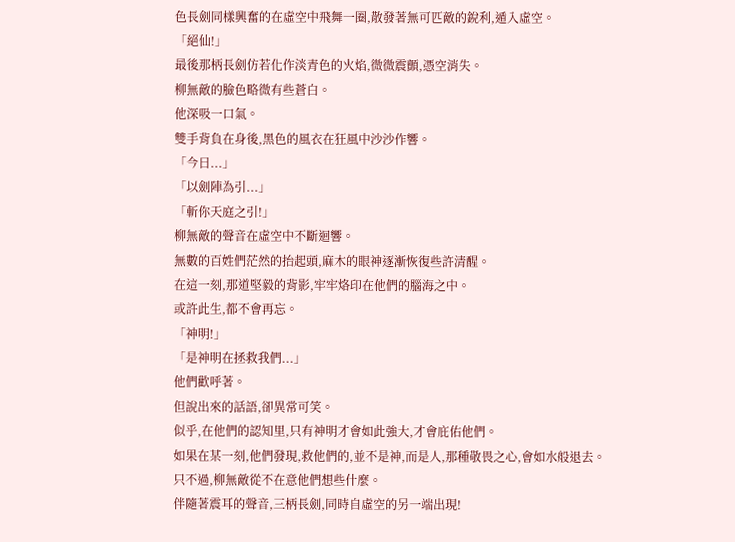色長劍同樣興奮的在虛空中飛舞一圈,散發著無可匹敵的銳利,遁入虛空。
「絕仙!」
最後那柄長劍仿若化作淡青色的火焰,微微震顫,憑空消失。
柳無敵的臉色略微有些蒼白。
他深吸一口氣。
雙手背負在身後,黑色的風衣在狂風中沙沙作響。
「今日...」
「以劍陣為引...」
「斬你天庭之引!」
柳無敵的聲音在虛空中不斷迴響。
無數的百姓們茫然的抬起頭,麻木的眼神逐漸恢復些許清醒。
在這一刻,那道堅毅的背影,牢牢烙印在他們的腦海之中。
或許此生,都不會再忘。
「神明!」
「是神明在拯救我們...」
他們歡呼著。
但說出來的話語,卻異常可笑。
似乎,在他們的認知里,只有神明才會如此強大,才會庇佑他們。
如果在某一刻,他們發現,救他們的,並不是神,而是人,那種敬畏之心,會如水般退去。
只不過,柳無敵從不在意他們想些什麼。
伴隨著震耳的聲音,三柄長劍,同時自虛空的另一端出現!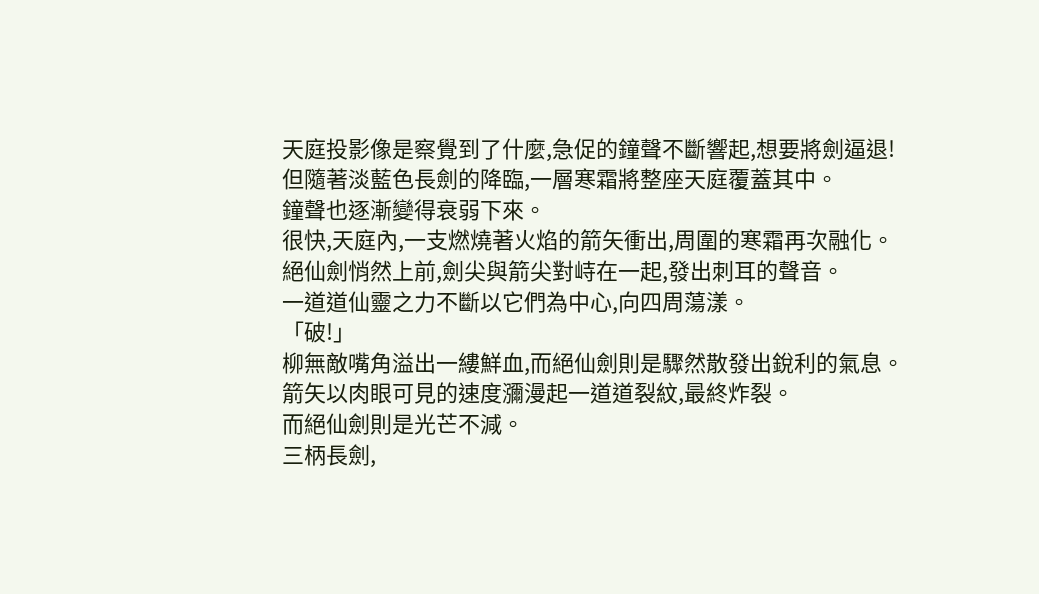天庭投影像是察覺到了什麼,急促的鐘聲不斷響起,想要將劍逼退!
但隨著淡藍色長劍的降臨,一層寒霜將整座天庭覆蓋其中。
鐘聲也逐漸變得衰弱下來。
很快,天庭內,一支燃燒著火焰的箭矢衝出,周圍的寒霜再次融化。
絕仙劍悄然上前,劍尖與箭尖對峙在一起,發出刺耳的聲音。
一道道仙靈之力不斷以它們為中心,向四周蕩漾。
「破!」
柳無敵嘴角溢出一縷鮮血,而絕仙劍則是驟然散發出銳利的氣息。
箭矢以肉眼可見的速度瀰漫起一道道裂紋,最終炸裂。
而絕仙劍則是光芒不減。
三柄長劍,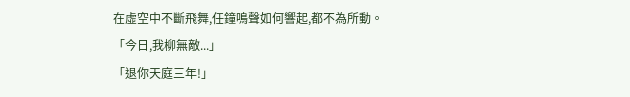在虛空中不斷飛舞,任鐘鳴聲如何響起,都不為所動。
「今日,我柳無敵...」
「退你天庭三年!」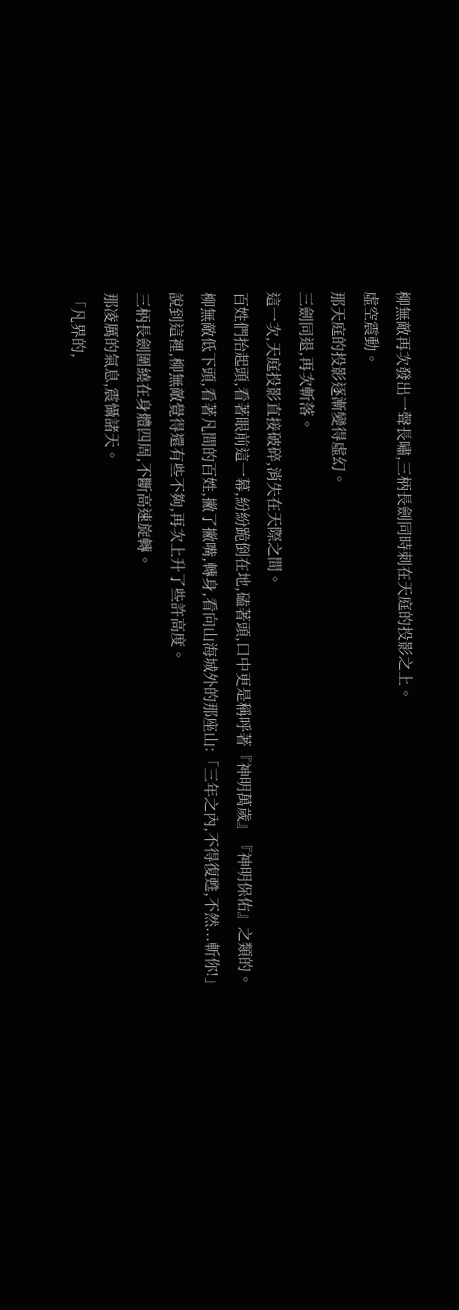柳無敵再次發出一聲長嘯,三柄長劍同時刺在天庭的投影之上。
虛空震動。
那天庭的投影逐漸變得虛幻。
三劍同退,再次斬落。
這一次,天庭投影直接破碎,消失在天際之間。
百姓們抬起頭,看著眼前這一幕,紛紛跪倒在地,磕著頭,口中更是稱呼著『神明萬歲』『神明保佑』之類的。
柳無敵低下頭,看著凡間的百姓,撇了撇嘴,轉身,看向山海城外的那座山:「三年之內,不得復甦,不然...斬你!」
說到這裡,柳無敵覺得還有些不夠,再次上升了些許高度。
三柄長劍圍繞在身體四周,不斷高速旋轉。
那凌厲的氣息,震懾諸天。
「凡界的,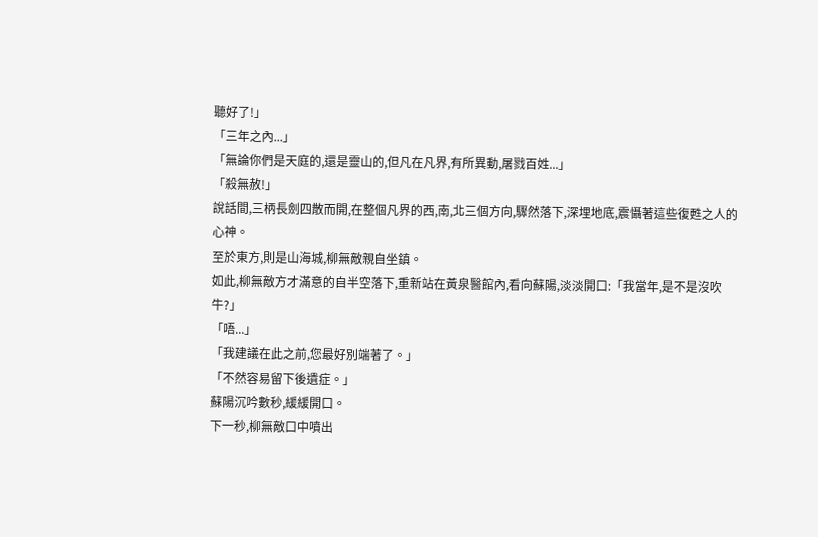聽好了!」
「三年之內...」
「無論你們是天庭的,還是靈山的,但凡在凡界,有所異動,屠戮百姓...」
「殺無赦!」
說話間,三柄長劍四散而開,在整個凡界的西,南,北三個方向,驟然落下,深埋地底,震懾著這些復甦之人的心神。
至於東方,則是山海城,柳無敵親自坐鎮。
如此,柳無敵方才滿意的自半空落下,重新站在黃泉醫館內,看向蘇陽,淡淡開口:「我當年,是不是沒吹牛?」
「唔...」
「我建議在此之前,您最好別端著了。」
「不然容易留下後遺症。」
蘇陽沉吟數秒,緩緩開口。
下一秒,柳無敵口中噴出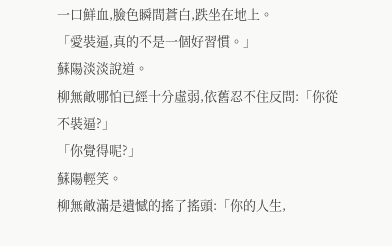一口鮮血,臉色瞬間蒼白,跌坐在地上。
「愛裝逼,真的不是一個好習慣。」
蘇陽淡淡說道。
柳無敵哪怕已經十分虛弱,依舊忍不住反問:「你從不裝逼?」
「你覺得呢?」
蘇陽輕笑。
柳無敵滿是遺憾的搖了搖頭:「你的人生,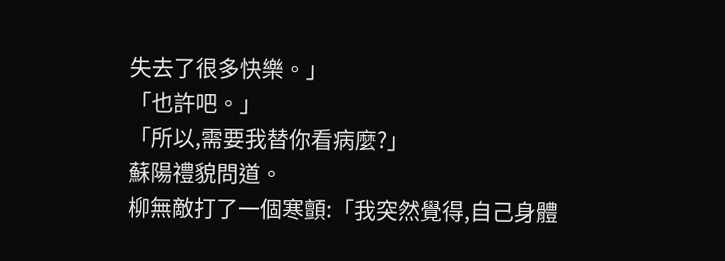失去了很多快樂。」
「也許吧。」
「所以,需要我替你看病麼?」
蘇陽禮貌問道。
柳無敵打了一個寒顫:「我突然覺得,自己身體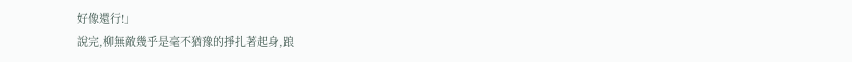好像還行!」
說完,柳無敵幾乎是毫不猶豫的掙扎著起身,踉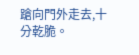蹌向門外走去,十分乾脆。